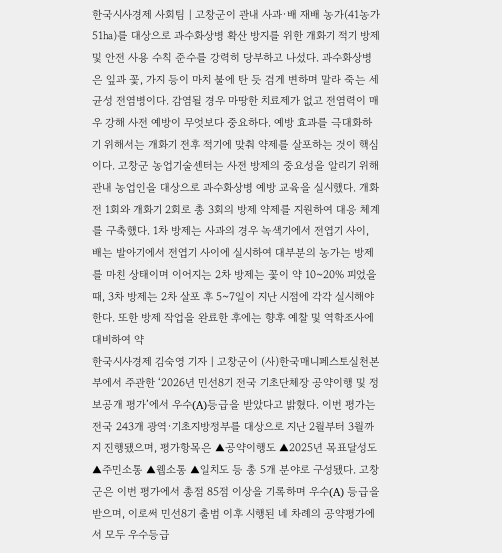한국시사경제 사회팀 | 고창군이 관내 사과·배 재배 농가(41농가 51㏊)를 대상으로 과수화상병 확산 방지를 위한 개화기 적기 방제 및 안전 사용 수칙 준수를 강력히 당부하고 나섰다. 과수화상병은 잎과 꽃, 가지 등이 마치 불에 탄 듯 검게 변하며 말라 죽는 세균성 전염병이다. 감염될 경우 마땅한 치료제가 없고 전염력이 매우 강해 사전 예방이 무엇보다 중요하다. 예방 효과를 극대화하기 위해서는 개화기 전후 적기에 맞춰 약제를 살포하는 것이 핵심이다. 고창군 농업기술센터는 사전 방제의 중요성을 알리기 위해 관내 농업인을 대상으로 과수화상병 예방 교육을 실시했다. 개화 전 1회와 개화기 2회로 총 3회의 방제 약제를 지원하여 대응 체계를 구축했다. 1차 방제는 사과의 경우 녹색기에서 전엽기 사이, 배는 발아기에서 전엽기 사이에 실시하여 대부분의 농가는 방제를 마친 상태이며 이어지는 2차 방제는 꽃이 약 10~20% 피었을 때, 3차 방제는 2차 살포 후 5~7일이 지난 시점에 각각 실시해야 한다. 또한 방제 작업을 완료한 후에는 향후 예찰 및 역학조사에 대비하여 약
한국시사경제 김숙영 기자 | 고창군이 (사)한국매니페스토실천본부에서 주관한 ‘2026년 민선8기 전국 기초단체장 공약이행 및 정보공개 평가’에서 우수(A)등급을 받았다고 밝혔다. 이번 평가는 전국 243개 광역·기초지방정부를 대상으로 지난 2월부터 3월까지 진행됐으며, 평가항목은 ▲공약이행도 ▲2025년 목표달성도 ▲주민소통 ▲웹소통 ▲일치도 등 총 5개 분야로 구성됐다. 고창군은 이번 평가에서 총점 85점 이상을 기록하며 우수(A) 등급을 받으며, 이로써 민선8기 출범 이후 시행된 네 차례의 공약평가에서 모두 우수등급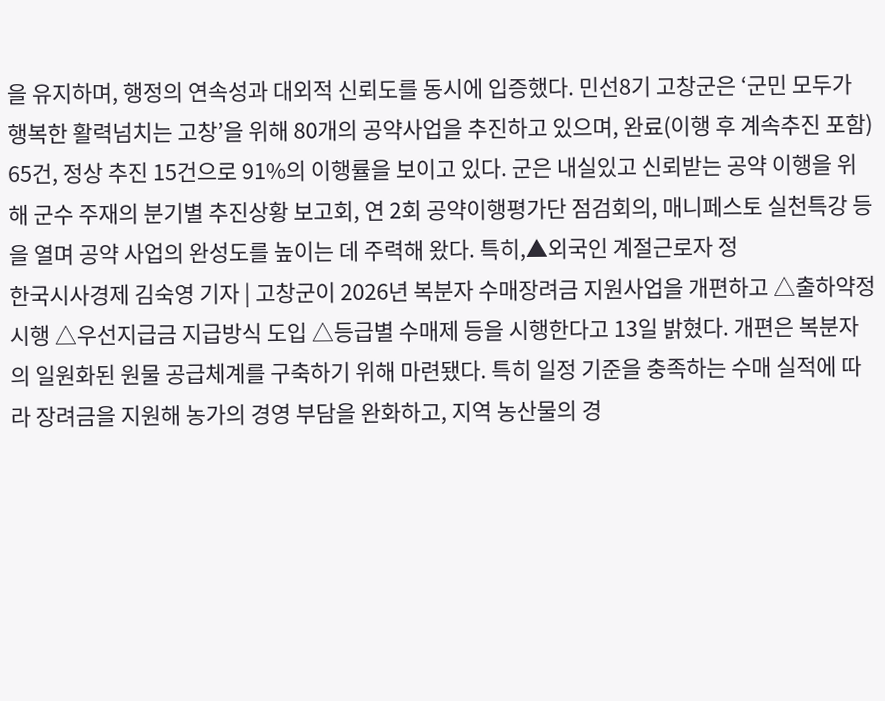을 유지하며, 행정의 연속성과 대외적 신뢰도를 동시에 입증했다. 민선8기 고창군은 ‘군민 모두가 행복한 활력넘치는 고창’을 위해 80개의 공약사업을 추진하고 있으며, 완료(이행 후 계속추진 포함) 65건, 정상 추진 15건으로 91%의 이행률을 보이고 있다. 군은 내실있고 신뢰받는 공약 이행을 위해 군수 주재의 분기별 추진상황 보고회, 연 2회 공약이행평가단 점검회의, 매니페스토 실천특강 등을 열며 공약 사업의 완성도를 높이는 데 주력해 왔다. 특히,▲외국인 계절근로자 정
한국시사경제 김숙영 기자 | 고창군이 2026년 복분자 수매장려금 지원사업을 개편하고 △출하약정 시행 △우선지급금 지급방식 도입 △등급별 수매제 등을 시행한다고 13일 밝혔다. 개편은 복분자의 일원화된 원물 공급체계를 구축하기 위해 마련됐다. 특히 일정 기준을 충족하는 수매 실적에 따라 장려금을 지원해 농가의 경영 부담을 완화하고, 지역 농산물의 경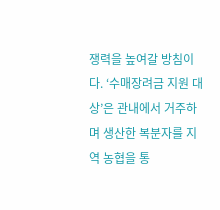쟁력을 높여갈 방침이다. ‘수매장려금 지원 대상’은 관내에서 거주하며 생산한 복분자를 지역 농협을 통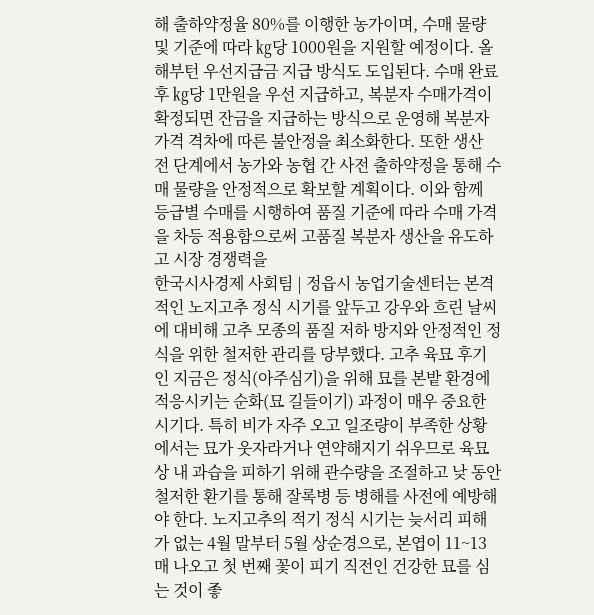해 출하약정율 80%를 이행한 농가이며, 수매 물량 및 기준에 따라 ㎏당 1000원을 지원할 예정이다. 올해부턴 우선지급금 지급 방식도 도입된다. 수매 완료 후 ㎏당 1만원을 우선 지급하고, 복분자 수매가격이 확정되면 잔금을 지급하는 방식으로 운영해 복분자 가격 격차에 따른 불안정을 최소화한다. 또한 생산 전 단계에서 농가와 농협 간 사전 출하약정을 통해 수매 물량을 안정적으로 확보할 계획이다. 이와 함께 등급별 수매를 시행하여 품질 기준에 따라 수매 가격을 차등 적용함으로써 고품질 복분자 생산을 유도하고 시장 경쟁력을
한국시사경제 사회팀 | 정읍시 농업기술센터는 본격적인 노지고추 정식 시기를 앞두고 강우와 흐린 날씨에 대비해 고추 모종의 품질 저하 방지와 안정적인 정식을 위한 철저한 관리를 당부했다. 고추 육묘 후기인 지금은 정식(아주심기)을 위해 묘를 본밭 환경에 적응시키는 순화(묘 길들이기) 과정이 매우 중요한 시기다. 특히 비가 자주 오고 일조량이 부족한 상황에서는 묘가 웃자라거나 연약해지기 쉬우므로 육묘상 내 과습을 피하기 위해 관수량을 조절하고 낮 동안 철저한 환기를 통해 잘록병 등 병해를 사전에 예방해야 한다. 노지고추의 적기 정식 시기는 늦서리 피해가 없는 4월 말부터 5월 상순경으로, 본엽이 11~13매 나오고 첫 번째 꽃이 피기 직전인 건강한 묘를 심는 것이 좋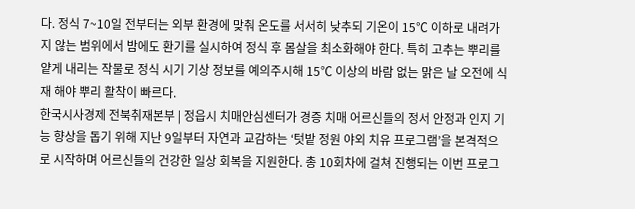다. 정식 7~10일 전부터는 외부 환경에 맞춰 온도를 서서히 낮추되 기온이 15℃ 이하로 내려가지 않는 범위에서 밤에도 환기를 실시하여 정식 후 몸살을 최소화해야 한다. 특히 고추는 뿌리를 얕게 내리는 작물로 정식 시기 기상 정보를 예의주시해 15℃ 이상의 바람 없는 맑은 날 오전에 식재 해야 뿌리 활착이 빠르다.
한국시사경제 전북취재본부 | 정읍시 치매안심센터가 경증 치매 어르신들의 정서 안정과 인지 기능 향상을 돕기 위해 지난 9일부터 자연과 교감하는 ‘텃밭 정원 야외 치유 프로그램’을 본격적으로 시작하며 어르신들의 건강한 일상 회복을 지원한다. 총 10회차에 걸쳐 진행되는 이번 프로그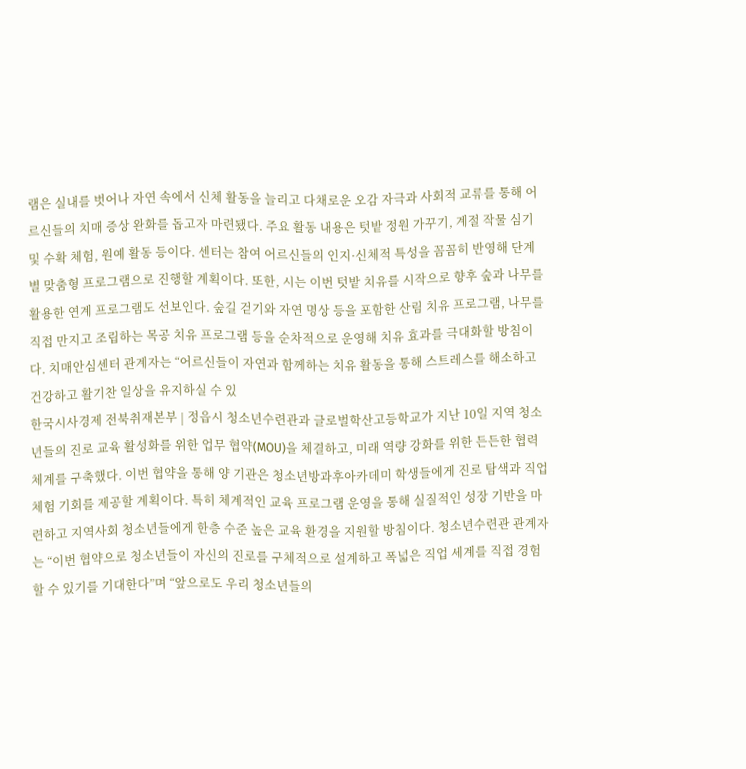램은 실내를 벗어나 자연 속에서 신체 활동을 늘리고 다채로운 오감 자극과 사회적 교류를 통해 어르신들의 치매 증상 완화를 돕고자 마련됐다. 주요 활동 내용은 텃밭 정원 가꾸기, 계절 작물 심기 및 수확 체험, 원예 활동 등이다. 센터는 참여 어르신들의 인지·신체적 특성을 꼼꼼히 반영해 단계별 맞춤형 프로그램으로 진행할 계획이다. 또한, 시는 이번 텃밭 치유를 시작으로 향후 숲과 나무를 활용한 연계 프로그램도 선보인다. 숲길 걷기와 자연 명상 등을 포함한 산림 치유 프로그램, 나무를 직접 만지고 조립하는 목공 치유 프로그램 등을 순차적으로 운영해 치유 효과를 극대화할 방침이다. 치매안심센터 관계자는 “어르신들이 자연과 함께하는 치유 활동을 통해 스트레스를 해소하고 건강하고 활기찬 일상을 유지하실 수 있
한국시사경제 전북취재본부 | 정읍시 청소년수련관과 글로벌학산고등학교가 지난 10일 지역 청소년들의 진로 교육 활성화를 위한 업무 협약(MOU)을 체결하고, 미래 역량 강화를 위한 든든한 협력 체계를 구축했다. 이번 협약을 통해 양 기관은 청소년방과후아카데미 학생들에게 진로 탐색과 직업 체험 기회를 제공할 계획이다. 특히 체계적인 교육 프로그램 운영을 통해 실질적인 성장 기반을 마련하고 지역사회 청소년들에게 한층 수준 높은 교육 환경을 지원할 방침이다. 청소년수련관 관계자는 “이번 협약으로 청소년들이 자신의 진로를 구체적으로 설계하고 폭넓은 직업 세계를 직접 경험할 수 있기를 기대한다”며 “앞으로도 우리 청소년들의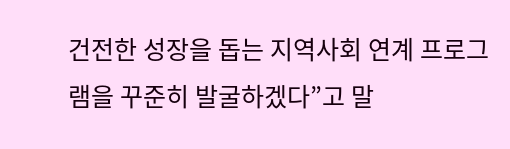건전한 성장을 돕는 지역사회 연계 프로그램을 꾸준히 발굴하겠다”고 말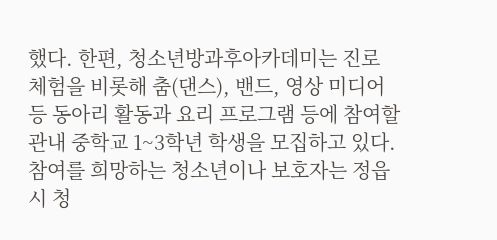했다. 한편, 청소년방과후아카데미는 진로 체험을 비롯해 춤(댄스), 밴드, 영상 미디어 등 동아리 활동과 요리 프로그램 등에 참여할 관내 중학교 1~3학년 학생을 모집하고 있다. 참여를 희망하는 청소년이나 보호자는 정읍시 청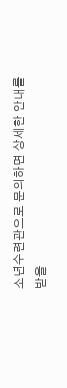소년수련관으로 문의하면 상세한 안내를 받을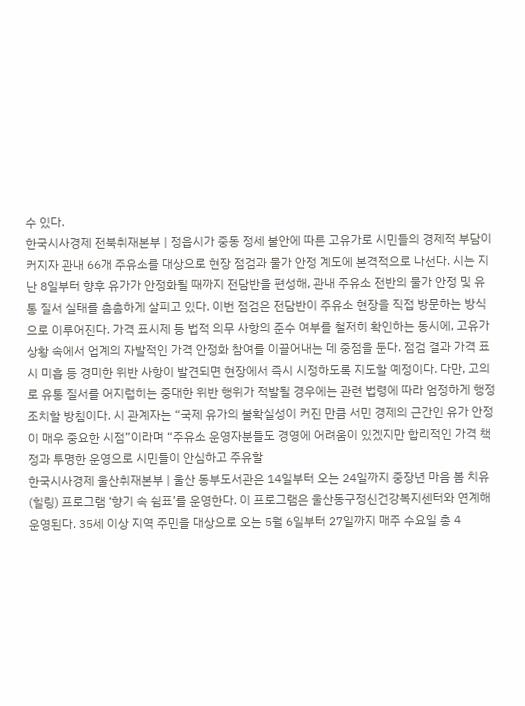수 있다.
한국시사경제 전북취재본부 | 정읍시가 중동 정세 불안에 따른 고유가로 시민들의 경제적 부담이 커지자 관내 66개 주유소를 대상으로 현장 점검과 물가 안정 계도에 본격적으로 나선다. 시는 지난 8일부터 향후 유가가 안정화될 때까지 전담반을 편성해, 관내 주유소 전반의 물가 안정 및 유통 질서 실태를 촘촘하게 살피고 있다. 이번 점검은 전담반이 주유소 현장을 직접 방문하는 방식으로 이루어진다. 가격 표시제 등 법적 의무 사항의 준수 여부를 철저히 확인하는 동시에, 고유가 상황 속에서 업계의 자발적인 가격 안정화 참여를 이끌어내는 데 중점을 둔다. 점검 결과 가격 표시 미흡 등 경미한 위반 사항이 발견되면 현장에서 즉시 시정하도록 지도할 예정이다. 다만, 고의로 유통 질서를 어지럽히는 중대한 위반 행위가 적발될 경우에는 관련 법령에 따라 엄정하게 행정 조치할 방침이다. 시 관계자는 “국제 유가의 불확실성이 커진 만큼 서민 경제의 근간인 유가 안정이 매우 중요한 시점”이라며 “주유소 운영자분들도 경영에 어려움이 있겠지만 합리적인 가격 책정과 투명한 운영으로 시민들이 안심하고 주유할
한국시사경제 울산취재본부 | 울산 동부도서관은 14일부터 오는 24일까지 중장년 마음 봄 치유(힐링) 프로그램 ‘향기 속 쉼표’를 운영한다. 이 프로그램은 울산동구정신건강복지센터와 연계해 운영된다. 35세 이상 지역 주민을 대상으로 오는 5월 6일부터 27일까지 매주 수요일 총 4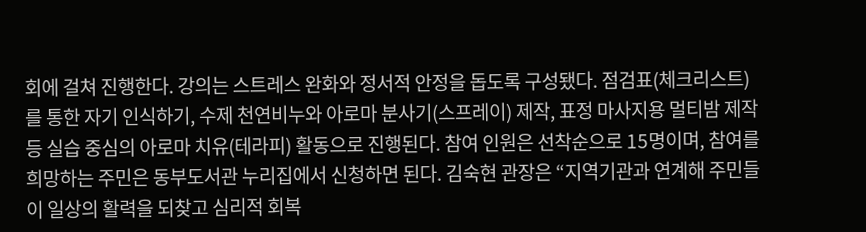회에 걸쳐 진행한다. 강의는 스트레스 완화와 정서적 안정을 돕도록 구성됐다. 점검표(체크리스트)를 통한 자기 인식하기, 수제 천연비누와 아로마 분사기(스프레이) 제작, 표정 마사지용 멀티밤 제작 등 실습 중심의 아로마 치유(테라피) 활동으로 진행된다. 참여 인원은 선착순으로 15명이며, 참여를 희망하는 주민은 동부도서관 누리집에서 신청하면 된다. 김숙현 관장은 “지역기관과 연계해 주민들이 일상의 활력을 되찾고 심리적 회복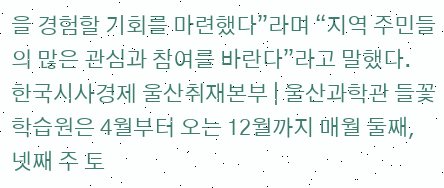을 경험할 기회를 마련했다”라며 “지역 주민들의 많은 관심과 참여를 바란다”라고 말했다.
한국시사경제 울산취재본부 | 울산과학관 들꽃학습원은 4월부터 오는 12월까지 매월 둘째, 넷째 주 토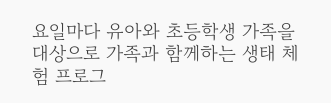요일마다 유아와 초등학생 가족을 대상으로 가족과 함께하는 생태 체험 프로그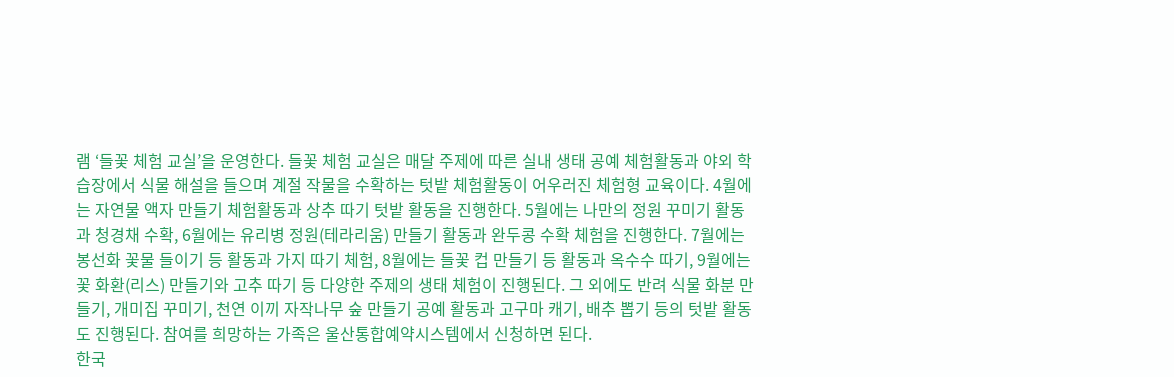램 ‘들꽃 체험 교실’을 운영한다. 들꽃 체험 교실은 매달 주제에 따른 실내 생태 공예 체험활동과 야외 학습장에서 식물 해설을 들으며 계절 작물을 수확하는 텃밭 체험활동이 어우러진 체험형 교육이다. 4월에는 자연물 액자 만들기 체험활동과 상추 따기 텃밭 활동을 진행한다. 5월에는 나만의 정원 꾸미기 활동과 청경채 수확, 6월에는 유리병 정원(테라리움) 만들기 활동과 완두콩 수확 체험을 진행한다. 7월에는 봉선화 꽃물 들이기 등 활동과 가지 따기 체험, 8월에는 들꽃 컵 만들기 등 활동과 옥수수 따기, 9월에는 꽃 화환(리스) 만들기와 고추 따기 등 다양한 주제의 생태 체험이 진행된다. 그 외에도 반려 식물 화분 만들기, 개미집 꾸미기, 천연 이끼 자작나무 숲 만들기 공예 활동과 고구마 캐기, 배추 뽑기 등의 텃밭 활동도 진행된다. 참여를 희망하는 가족은 울산통합예약시스템에서 신청하면 된다.
한국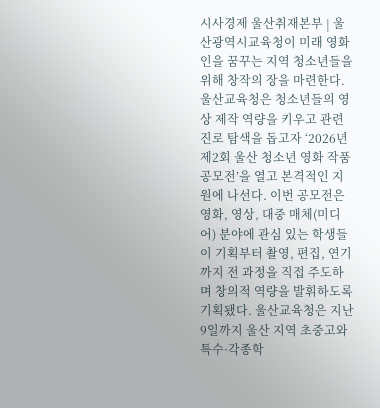시사경제 울산취재본부 | 울산광역시교육청이 미래 영화인을 꿈꾸는 지역 청소년들을 위해 창작의 장을 마련한다. 울산교육청은 청소년들의 영상 제작 역량을 키우고 관련 진로 탐색을 돕고자 ‘2026년 제2회 울산 청소년 영화 작품 공모전’을 열고 본격적인 지원에 나선다. 이번 공모전은 영화, 영상, 대중 매체(미디어) 분야에 관심 있는 학생들이 기획부터 촬영, 편집, 연기까지 전 과정을 직접 주도하며 창의적 역량을 발휘하도록 기획됐다. 울산교육청은 지난 9일까지 울산 지역 초중고와 특수·각종학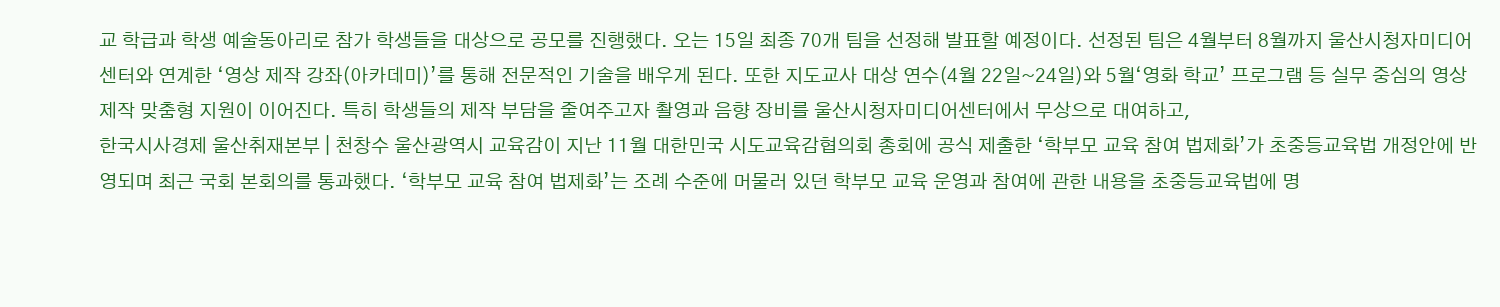교 학급과 학생 예술동아리로 참가 학생들을 대상으로 공모를 진행했다. 오는 15일 최종 70개 팀을 선정해 발표할 예정이다. 선정된 팀은 4월부터 8월까지 울산시청자미디어센터와 연계한 ‘영상 제작 강좌(아카데미)’를 통해 전문적인 기술을 배우게 된다. 또한 지도교사 대상 연수(4월 22일~24일)와 5월‘영화 학교’ 프로그램 등 실무 중심의 영상 제작 맞춤형 지원이 이어진다. 특히 학생들의 제작 부담을 줄여주고자 촬영과 음향 장비를 울산시청자미디어센터에서 무상으로 대여하고,
한국시사경제 울산취재본부 | 천창수 울산광역시 교육감이 지난 11월 대한민국 시도교육감협의회 총회에 공식 제출한 ‘학부모 교육 참여 법제화’가 초중등교육법 개정안에 반영되며 최근 국회 본회의를 통과했다. ‘학부모 교육 참여 법제화’는 조례 수준에 머물러 있던 학부모 교육 운영과 참여에 관한 내용을 초중등교육법에 명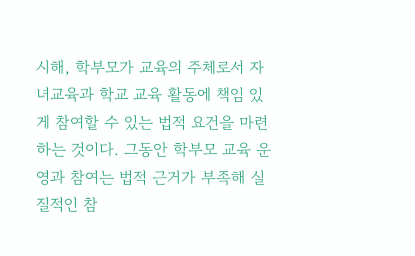시해, 학부모가 교육의 주체로서 자녀교육과 학교 교육 활동에 책임 있게 참여할 수 있는 법적 요건을 마련하는 것이다. 그동안 학부모 교육 운영과 참여는 법적 근거가 부족해 실질적인 참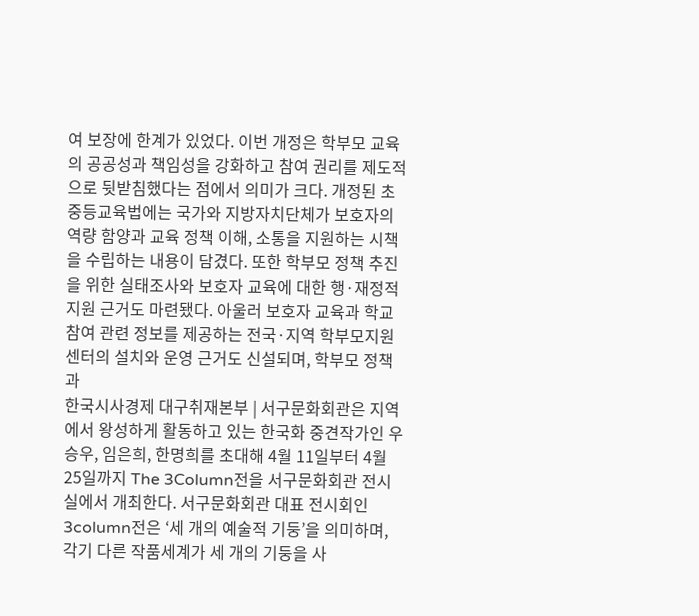여 보장에 한계가 있었다. 이번 개정은 학부모 교육의 공공성과 책임성을 강화하고 참여 권리를 제도적으로 뒷받침했다는 점에서 의미가 크다. 개정된 초중등교육법에는 국가와 지방자치단체가 보호자의 역량 함양과 교육 정책 이해, 소통을 지원하는 시책을 수립하는 내용이 담겼다. 또한 학부모 정책 추진을 위한 실태조사와 보호자 교육에 대한 행·재정적 지원 근거도 마련됐다. 아울러 보호자 교육과 학교 참여 관련 정보를 제공하는 전국·지역 학부모지원센터의 설치와 운영 근거도 신설되며, 학부모 정책과
한국시사경제 대구취재본부 | 서구문화회관은 지역에서 왕성하게 활동하고 있는 한국화 중견작가인 우승우, 임은희, 한명희를 초대해 4월 11일부터 4월 25일까지 The 3Column전을 서구문화회관 전시실에서 개최한다. 서구문화회관 대표 전시회인 3column전은 ‘세 개의 예술적 기둥’을 의미하며, 각기 다른 작품세계가 세 개의 기둥을 사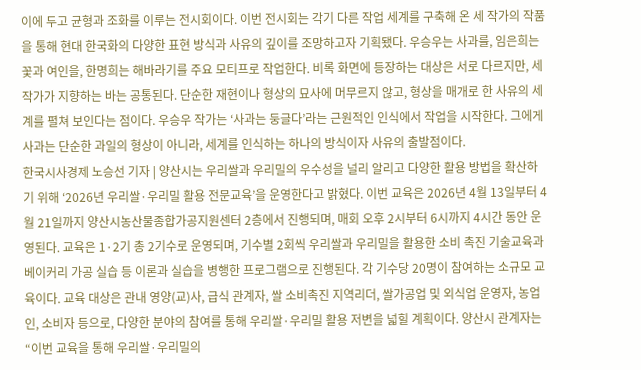이에 두고 균형과 조화를 이루는 전시회이다. 이번 전시회는 각기 다른 작업 세계를 구축해 온 세 작가의 작품을 통해 현대 한국화의 다양한 표현 방식과 사유의 깊이를 조망하고자 기획됐다. 우승우는 사과를, 임은희는 꽃과 여인을, 한명희는 해바라기를 주요 모티프로 작업한다. 비록 화면에 등장하는 대상은 서로 다르지만, 세 작가가 지향하는 바는 공통된다. 단순한 재현이나 형상의 묘사에 머무르지 않고, 형상을 매개로 한 사유의 세계를 펼쳐 보인다는 점이다. 우승우 작가는 ‘사과는 둥글다’라는 근원적인 인식에서 작업을 시작한다. 그에게 사과는 단순한 과일의 형상이 아니라, 세계를 인식하는 하나의 방식이자 사유의 출발점이다.
한국시사경제 노승선 기자 | 양산시는 우리쌀과 우리밀의 우수성을 널리 알리고 다양한 활용 방법을 확산하기 위해 ‘2026년 우리쌀·우리밀 활용 전문교육’을 운영한다고 밝혔다. 이번 교육은 2026년 4월 13일부터 4월 21일까지 양산시농산물종합가공지원센터 2층에서 진행되며, 매회 오후 2시부터 6시까지 4시간 동안 운영된다. 교육은 1·2기 총 2기수로 운영되며, 기수별 2회씩 우리쌀과 우리밀을 활용한 소비 촉진 기술교육과 베이커리 가공 실습 등 이론과 실습을 병행한 프로그램으로 진행된다. 각 기수당 20명이 참여하는 소규모 교육이다. 교육 대상은 관내 영양(교)사, 급식 관계자, 쌀 소비촉진 지역리더, 쌀가공업 및 외식업 운영자, 농업인, 소비자 등으로, 다양한 분야의 참여를 통해 우리쌀·우리밀 활용 저변을 넓힐 계획이다. 양산시 관계자는 “이번 교육을 통해 우리쌀·우리밀의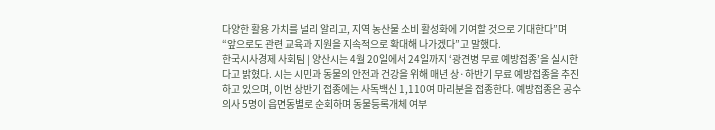다양한 활용 가치를 널리 알리고, 지역 농산물 소비 활성화에 기여할 것으로 기대한다”며 “앞으로도 관련 교육과 지원을 지속적으로 확대해 나가겠다”고 말했다.
한국시사경제 사회팀 | 양산시는 4월 20일에서 24일까지 ‘광견병 무료 예방접종’을 실시한다고 밝혔다. 시는 시민과 동물의 안전과 건강을 위해 매년 상·하반기 무료 예방접종을 추진하고 있으며, 이번 상반기 접종에는 사독백신 1,110여 마리분을 접종한다. 예방접종은 공수의사 5명이 읍면동별로 순회하며 동물등록개체 여부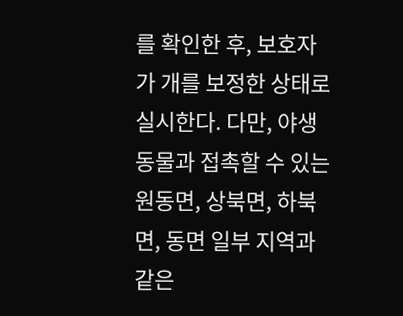를 확인한 후, 보호자가 개를 보정한 상태로 실시한다. 다만, 야생동물과 접촉할 수 있는 원동면, 상북면, 하북면, 동면 일부 지역과 같은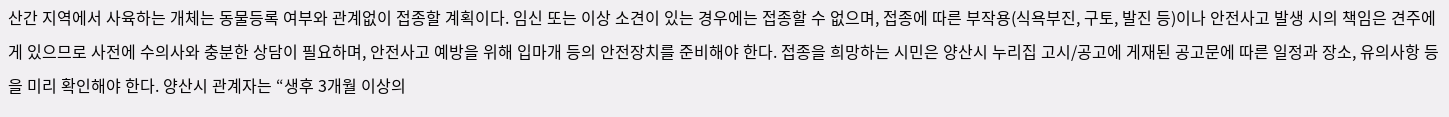산간 지역에서 사육하는 개체는 동물등록 여부와 관계없이 접종할 계획이다. 임신 또는 이상 소견이 있는 경우에는 접종할 수 없으며, 접종에 따른 부작용(식욕부진, 구토, 발진 등)이나 안전사고 발생 시의 책임은 견주에게 있으므로 사전에 수의사와 충분한 상담이 필요하며, 안전사고 예방을 위해 입마개 등의 안전장치를 준비해야 한다. 접종을 희망하는 시민은 양산시 누리집 고시/공고에 게재된 공고문에 따른 일정과 장소, 유의사항 등을 미리 확인해야 한다. 양산시 관계자는 “생후 3개월 이상의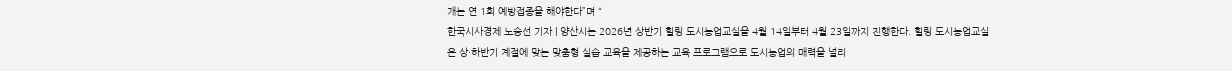개는 연 1회 예방접종을 해야한다”며 “
한국시사경제 노승선 기자 | 양산시는 2026년 상반기 힐링 도시농업교실을 4월 14일부터 4월 23일까지 진행한다. 힐링 도시농업교실은 상·하반기 계절에 맞는 맞춤형 실습 교육을 제공하는 교육 프로그램으로 도시농업의 매력을 널리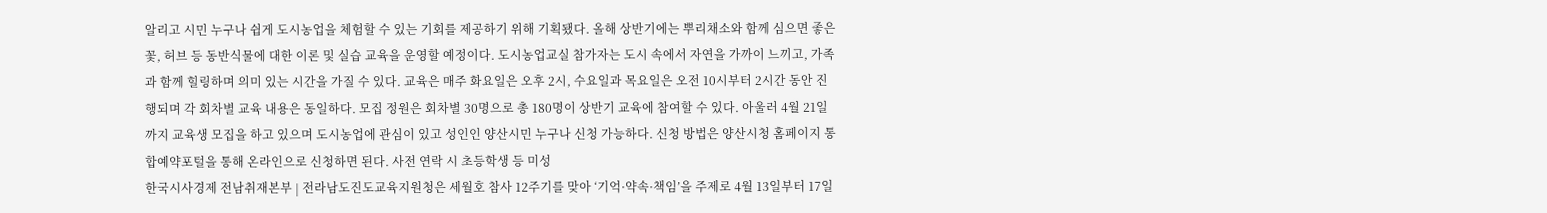알리고 시민 누구나 쉽게 도시농업을 체험할 수 있는 기회를 제공하기 위해 기획됐다. 올해 상반기에는 뿌리채소와 함께 심으면 좋은 꽃, 허브 등 동반식물에 대한 이론 및 실습 교육을 운영할 예정이다. 도시농업교실 참가자는 도시 속에서 자연을 가까이 느끼고, 가족과 함께 힐링하며 의미 있는 시간을 가질 수 있다. 교육은 매주 화요일은 오후 2시, 수요일과 목요일은 오전 10시부터 2시간 동안 진행되며 각 회차별 교육 내용은 동일하다. 모집 정원은 회차별 30명으로 총 180명이 상반기 교육에 참여할 수 있다. 아울러 4월 21일까지 교육생 모집을 하고 있으며 도시농업에 관심이 있고 성인인 양산시민 누구나 신청 가능하다. 신청 방법은 양산시청 홈페이지 통합예약포털을 통해 온라인으로 신청하면 된다. 사전 연락 시 초등학생 등 미성
한국시사경제 전남취재본부 | 전라남도진도교육지원청은 세월호 참사 12주기를 맞아 ‘기억·약속·책임’을 주제로 4월 13일부터 17일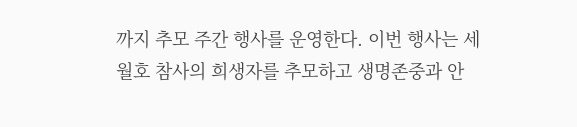까지 추모 주간 행사를 운영한다. 이번 행사는 세월호 참사의 희생자를 추모하고 생명존중과 안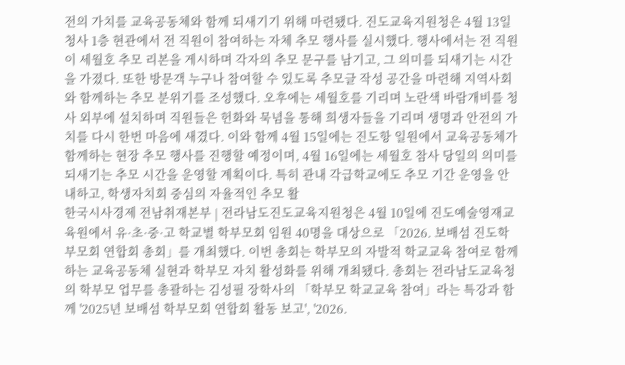전의 가치를 교육공동체와 함께 되새기기 위해 마련됐다. 진도교육지원청은 4월 13일 청사 1층 현관에서 전 직원이 참여하는 자체 추모 행사를 실시했다. 행사에서는 전 직원이 세월호 추모 리본을 게시하며 각자의 추모 문구를 남기고, 그 의미를 되새기는 시간을 가졌다. 또한 방문객 누구나 참여할 수 있도록 추모글 작성 공간을 마련해 지역사회와 함께하는 추모 분위기를 조성했다. 오후에는 세월호를 기리며 노란색 바람개비를 청사 외부에 설치하며 직원들은 헌화와 묵념을 통해 희생자들을 기리며 생명과 안전의 가치를 다시 한번 마음에 새겼다. 이와 함께 4월 15일에는 진도항 일원에서 교육공동체가 함께하는 현장 추모 행사를 진행할 예정이며, 4월 16일에는 세월호 참사 당일의 의미를 되새기는 추모 시간을 운영할 계획이다. 특히 관내 각급학교에도 추모 기간 운영을 안내하고, 학생자치회 중심의 자율적인 추모 활
한국시사경제 전남취재본부 | 전라남도진도교육지원청은 4월 10일에 진도예술영재교육원에서 유·초·중·고 학교별 학부모회 임원 40명을 대상으로 「2026. 보배섬 진도학부모회 연합회 총회」를 개최했다. 이번 총회는 학부모의 자발적 학교교육 참여로 함께하는 교육공동체 실현과 학부모 자치 활성화를 위해 개최됐다. 총회는 전라남도교육청의 학부모 업무를 총괄하는 김성필 장학사의 「학부모 학교교육 참여」라는 특강과 함께 '2025년 보배섬 학부모회 연합회 활동 보고', '2026.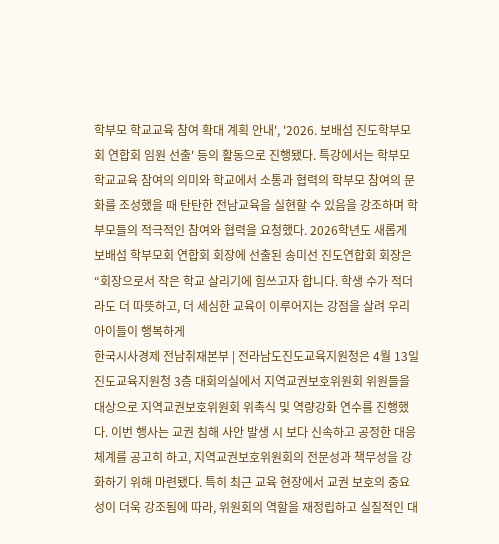학부모 학교교육 참여 확대 계획 안내', '2026. 보배섬 진도학부모회 연합회 임원 선출' 등의 활동으로 진행됐다. 특강에서는 학부모 학교교육 참여의 의미와 학교에서 소통과 협력의 학부모 참여의 문화를 조성했을 때 탄탄한 전남교육을 실현할 수 있음을 강조하며 학부모들의 적극적인 참여와 협력을 요청했다. 2026학년도 새롭게 보배섬 학부모회 연합회 회장에 선출된 송미선 진도연합회 회장은 “회장으로서 작은 학교 살리기에 힘쓰고자 합니다. 학생 수가 적더라도 더 따뜻하고, 더 세심한 교육이 이루어지는 강점을 살려 우리 아이들이 행복하게
한국시사경제 전남취재본부 | 전라남도진도교육지원청은 4월 13일 진도교육지원청 3층 대회의실에서 지역교권보호위원회 위원들을 대상으로 지역교권보호위원회 위촉식 및 역량강화 연수를 진행했다. 이번 행사는 교권 침해 사안 발생 시 보다 신속하고 공정한 대응 체계를 공고히 하고, 지역교권보호위원회의 전문성과 책무성을 강화하기 위해 마련됐다. 특히 최근 교육 현장에서 교권 보호의 중요성이 더욱 강조됨에 따라, 위원회의 역할을 재정립하고 실질적인 대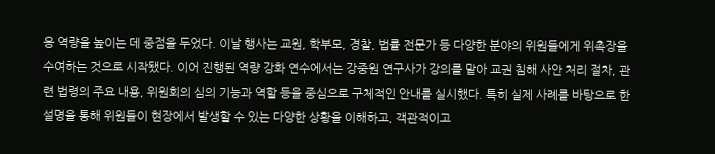응 역량을 높이는 데 중점을 두었다. 이날 행사는 교원, 학부모, 경찰, 법률 전문가 등 다양한 분야의 위원들에게 위촉장을 수여하는 것으로 시작됐다. 이어 진행된 역량 강화 연수에서는 강중원 연구사가 강의를 맡아 교권 침해 사안 처리 절차, 관련 법령의 주요 내용, 위원회의 심의 기능과 역할 등을 중심으로 구체적인 안내를 실시했다. 특히 실제 사례를 바탕으로 한 설명을 통해 위원들이 현장에서 발생할 수 있는 다양한 상황을 이해하고, 객관적이고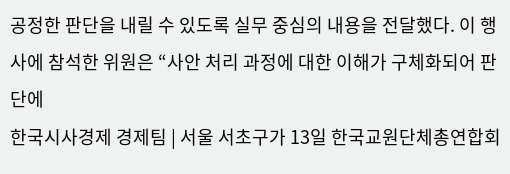공정한 판단을 내릴 수 있도록 실무 중심의 내용을 전달했다. 이 행사에 참석한 위원은 “사안 처리 과정에 대한 이해가 구체화되어 판단에
한국시사경제 경제팀 | 서울 서초구가 13일 한국교원단체총연합회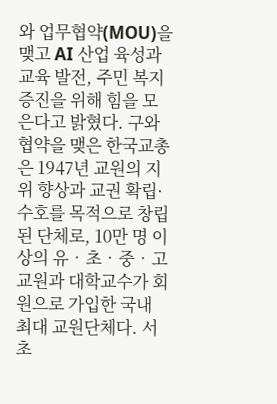와 업무협약(MOU)을 맺고 AI 산업 육성과 교육 발전, 주민 복지 증진을 위해 힘을 모은다고 밝혔다. 구와 협약을 맺은 한국교총은 1947년 교원의 지위 향상과 교권 확립·수호를 목적으로 창립된 단체로, 10만 명 이상의 유‧초‧중‧고 교원과 대학교수가 회원으로 가입한 국내 최대 교원단체다. 서초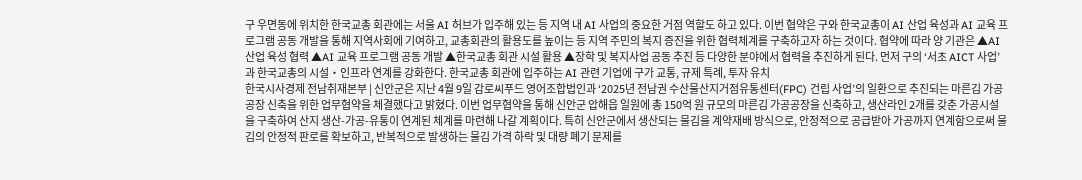구 우면동에 위치한 한국교총 회관에는 서울 AI 허브가 입주해 있는 등 지역 내 AI 사업의 중요한 거점 역할도 하고 있다. 이번 협약은 구와 한국교총이 AI 산업 육성과 AI 교육 프로그램 공동 개발을 통해 지역사회에 기여하고, 교총회관의 활용도를 높이는 등 지역 주민의 복지 증진을 위한 협력체계를 구축하고자 하는 것이다. 협약에 따라 양 기관은 ▲AI 산업 육성 협력 ▲AI 교육 프로그램 공동 개발 ▲한국교총 회관 시설 활용 ▲장학 및 복지사업 공동 추진 등 다양한 분야에서 협력을 추진하게 된다. 먼저 구의 ‘서초 AICT 사업’과 한국교총의 시설‧인프라 연계를 강화한다. 한국교총 회관에 입주하는 AI 관련 기업에 구가 교통, 규제 특례, 투자 유치
한국시사경제 전남취재본부 | 신안군은 지난 4월 9일 감로씨푸드 영어조합법인과 ‘2025년 전남권 수산물산지거점유통센터(FPC) 건립 사업’의 일환으로 추진되는 마른김 가공공장 신축을 위한 업무협약을 체결했다고 밝혔다. 이번 업무협약을 통해 신안군 압해읍 일원에 총 150억 원 규모의 마른김 가공공장을 신축하고, 생산라인 2개를 갖춘 가공시설을 구축하여 산지 생산-가공-유통이 연계된 체계를 마련해 나갈 계획이다. 특히 신안군에서 생산되는 물김을 계약재배 방식으로, 안정적으로 공급받아 가공까지 연계함으로써 물김의 안정적 판로를 확보하고, 반복적으로 발생하는 물김 가격 하락 및 대량 폐기 문제를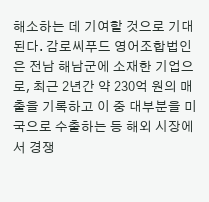해소하는 데 기여할 것으로 기대된다. 감로씨푸드 영어조합법인은 전남 해남군에 소재한 기업으로, 최근 2년간 약 230억 원의 매출을 기록하고 이 중 대부분을 미국으로 수출하는 등 해외 시장에서 경쟁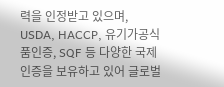력을 인정받고 있으며, USDA, HACCP, 유기가공식품인증, SQF 등 다양한 국제 인증을 보유하고 있어 글로벌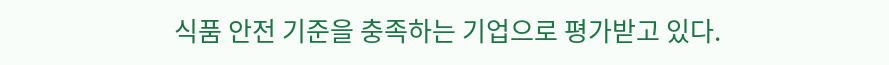식품 안전 기준을 충족하는 기업으로 평가받고 있다.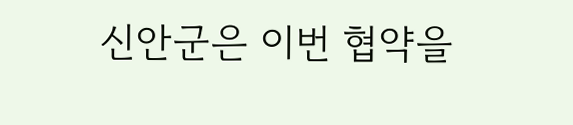신안군은 이번 협약을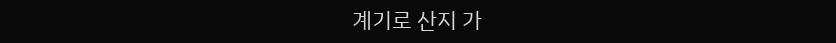계기로 산지 가